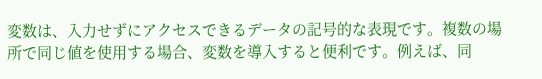変数は、入力せずにアクセスできるデータの記号的な表現です。複数の場所で同じ値を使用する場合、変数を導入すると便利です。例えば、同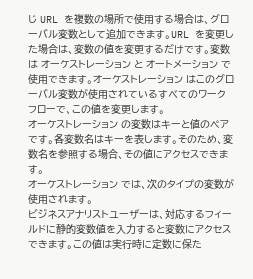じ URL を複数の場所で使用する場合は、グローバル変数として追加できます。URL を変更した場合は、変数の値を変更するだけです。変数は オーケストレーション と オートメーション で使用できます。オーケストレーション はこのグローバル変数が使用されているすべてのワークフローで、この値を変更します。
オーケストレーション の変数はキーと値のペアです。各変数名はキーを表します。そのため、変数名を参照する場合、その値にアクセスできます。
オーケストレーション では、次のタイプの変数が使用されます。
ビジネスアナリストユーザーは、対応するフィールドに静的変数値を入力すると変数にアクセスできます。この値は実行時に定数に保た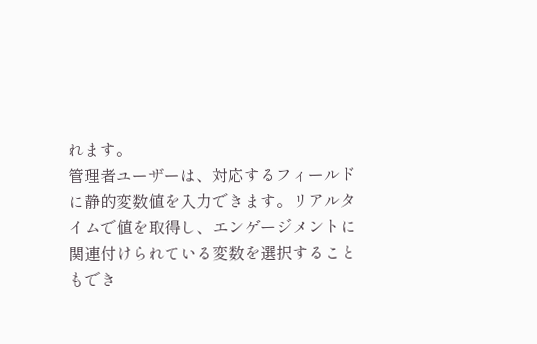れます。
管理者ユーザーは、対応するフィールドに静的変数値を入力できます。リアルタイムで値を取得し、エンゲージメントに関連付けられている変数を選択することもでき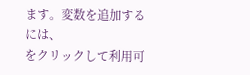ます。変数を追加するには、
をクリックして利用可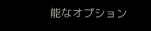能なオプション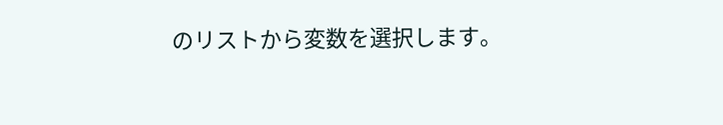のリストから変数を選択します。